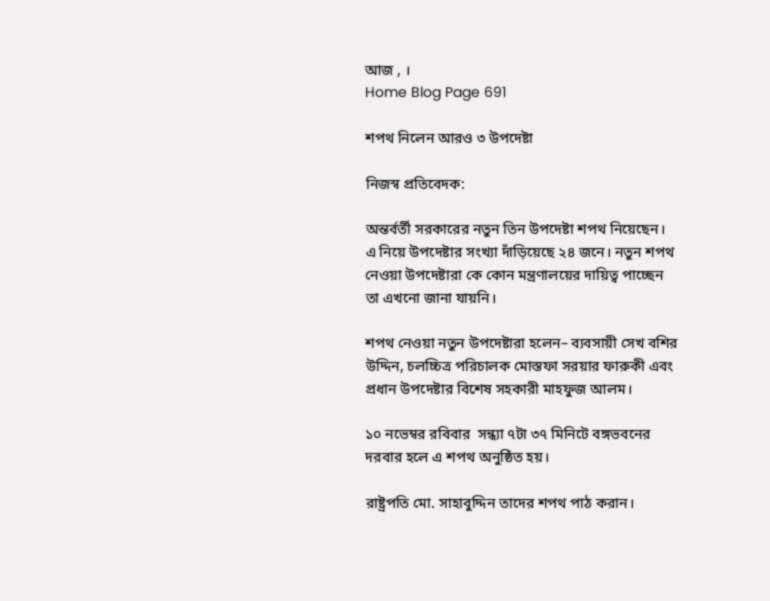আজ , ।
Home Blog Page 691

শপথ নিলেন আরও ৩ উপদেষ্টা

নিজস্ব প্রতিবেদক:

অন্তর্বর্তী সরকারের নতুন তিন উপদেষ্টা শপথ নিয়েছেন। এ নিয়ে উপদেষ্টার সংখ্যা দাঁড়িয়েছে ২৪ জনে। নতুন শপথ নেওয়া উপদেষ্টারা কে কোন মন্ত্রণালয়ের দায়িত্ব পাচ্ছেন তা এখনো জানা যায়নি।

শপথ নেওয়া নতুন উপদেষ্টারা হলেন– ব্যবসায়ী সেখ বশির উদ্দিন, চলচ্চিত্র পরিচালক মোস্তফা সরয়ার ফারুকী এবং প্রধান উপদেষ্টার বিশেষ সহকারী মাহফুজ আলম।

১০ নভেম্বর রবিবার  সন্ধ্যা ৭টা ৩৭ মিনিটে বঙ্গভবনের দরবার হলে এ শপথ অনুষ্ঠিত হয়।

রাষ্ট্রপতি মো. সাহাবুদ্দিন তাদের শপথ পাঠ করান।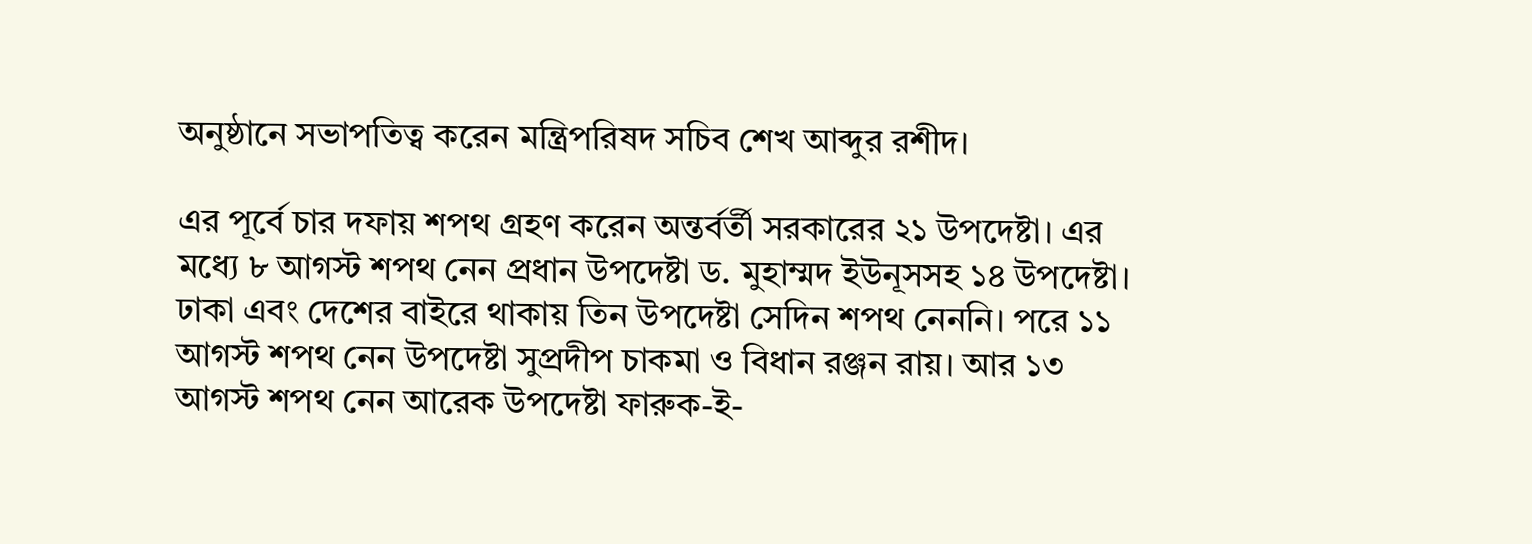অনুষ্ঠানে সভাপতিত্ব করেন মন্ত্রিপরিষদ সচিব শেখ আব্দুর রশীদ।

এর পূর্বে চার দফায় শপথ গ্রহণ করেন অন্তর্বর্তী সরকারের ২১ উপদেষ্টা। এর মধ্যে ৮ আগস্ট শপথ নেন প্রধান উপদেষ্টা ড. মুহাম্মদ ইউনূসসহ ১৪ উপদেষ্টা। ঢাকা এবং দেশের বাইরে থাকায় তিন উপদেষ্টা সেদিন শপথ নেননি। পরে ১১ আগস্ট শপথ নেন উপদেষ্টা সুপ্রদীপ চাকমা ও বিধান রঞ্জন রায়। আর ১৩ আগস্ট শপথ নেন আরেক উপদেষ্টা ফারুক-ই-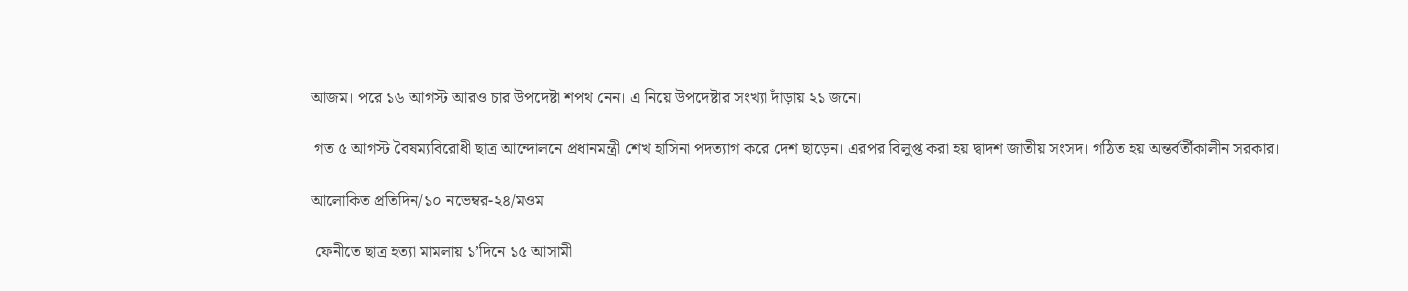আজম। পরে ১৬ আগস্ট আরও চার উপদেষ্টা শপথ নেন। এ নিয়ে উপদেষ্টার সংখ্যা দাঁড়ায় ২১ জনে।

 গত ৫ আগস্ট বৈষম্যবিরোধী ছাত্র আন্দোলনে প্রধানমন্ত্রী শেখ হাসিনা পদত্যাগ করে দেশ ছাড়েন। এরপর বিলুপ্ত করা হয় দ্বাদশ জাতীয় সংসদ। গঠিত হয় অন্তর্বর্তীকালীন সরকার।

আলোকিত প্রতিদিন/১০ নভেম্বর-২৪/মওম

 ফেনীতে ছাত্র হত্যা মামলায় ১’দিনে ১৫ আসামী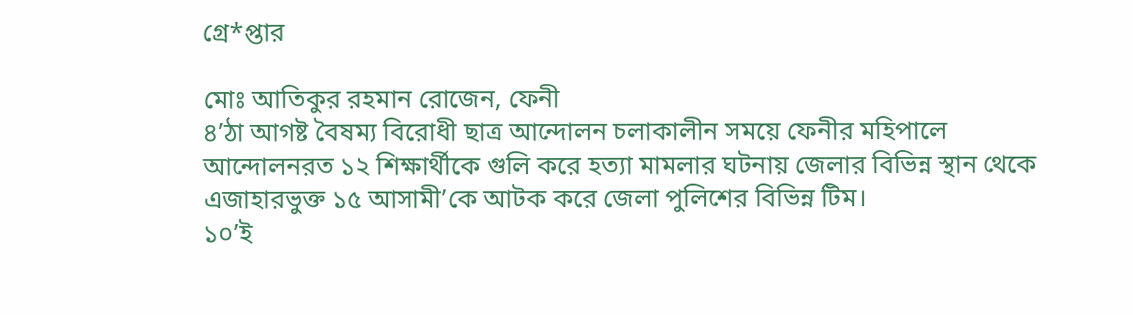গ্রে*প্তার

মোঃ আতিকুর রহমান রোজেন, ফেনী
৪’ঠা আগষ্ট বৈষম্য বিরোধী ছাত্র আন্দোলন চলাকালীন সময়ে ফেনীর মহিপালে আন্দোলনরত ১২ শিক্ষার্থীকে গুলি করে হত্যা মামলার ঘটনায় জেলার বিভিন্ন স্থান থেকে এজাহারভুক্ত ১৫ আসামী’কে আটক করে জেলা পুলিশের বিভিন্ন টিম।
১০’ই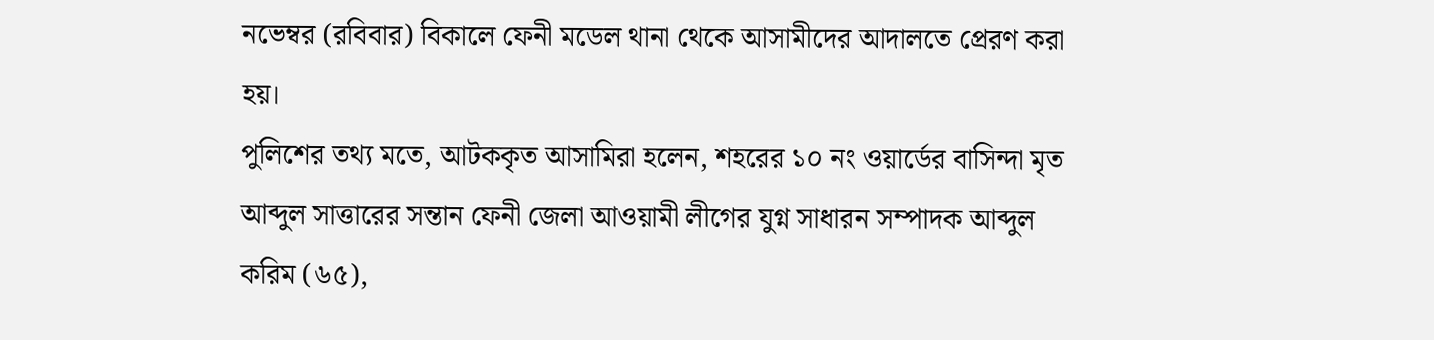নভেম্বর (রবিবার) বিকালে ফেনী মডেল থানা থেকে আসামীদের আদালতে প্রেরণ করা হয়।
পুলিশের তথ্য মতে, আটককৃত আসামিরা হলেন, শহরের ১০ নং ওয়ার্ডের বাসিন্দা মৃত আব্দুল সাত্তারের সন্তান ফেনী জেলা আওয়ামী লীগের যুগ্ন সাধারন সম্পাদক আব্দুল করিম (৬৫),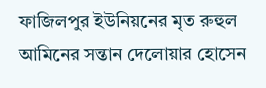ফাজিলপুর ইউনিয়নের মৃত রুহুল আমিনের সন্তান দেলোয়ার হোসেন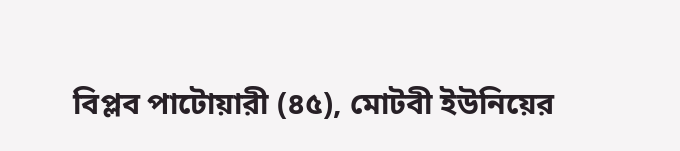বিপ্লব পাটোয়ারী (৪৫), মোটবী ইউনিয়ের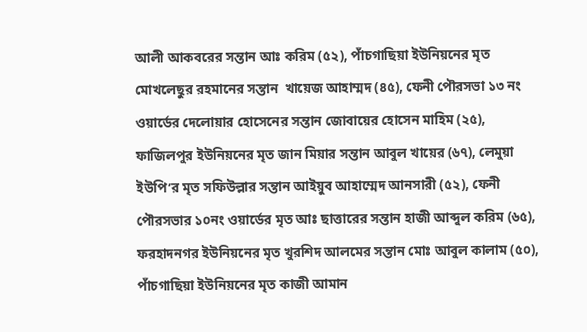আলী আকবরের সন্তান আঃ করিম (৫২), পাঁচগাছিয়া ইউনিয়নের মৃত মোখলেছুর রহমানের সন্তান  খায়েজ আহাম্মদ (৪৫), ফেনী পৌরসভা ১৩ নং ওয়ার্ডের দেলোয়ার হোসেনের সন্তান জোবায়ের হোসেন মাহিম (২৫), ফাজিলপুর ইউনিয়নের মৃত জান মিয়ার সন্তান আবুল খায়ের (৬৭), লেমুয়া ইউপি’র মৃত সফিউল্লার সন্তান আইয়ুব আহাম্মেদ আনসারী (৫২), ফেনী পৌরসভার ১০নং ওয়ার্ডের মৃত আঃ ছাত্তারের সন্তান হাজী আব্দুল করিম (৬৫), ফরহাদনগর ইউনিয়নের মৃত খুরশিদ আলমের সন্তান মোঃ আবুল কালাম (৫০), পাঁচগাছিয়া ইউনিয়নের মৃত কাজী আমান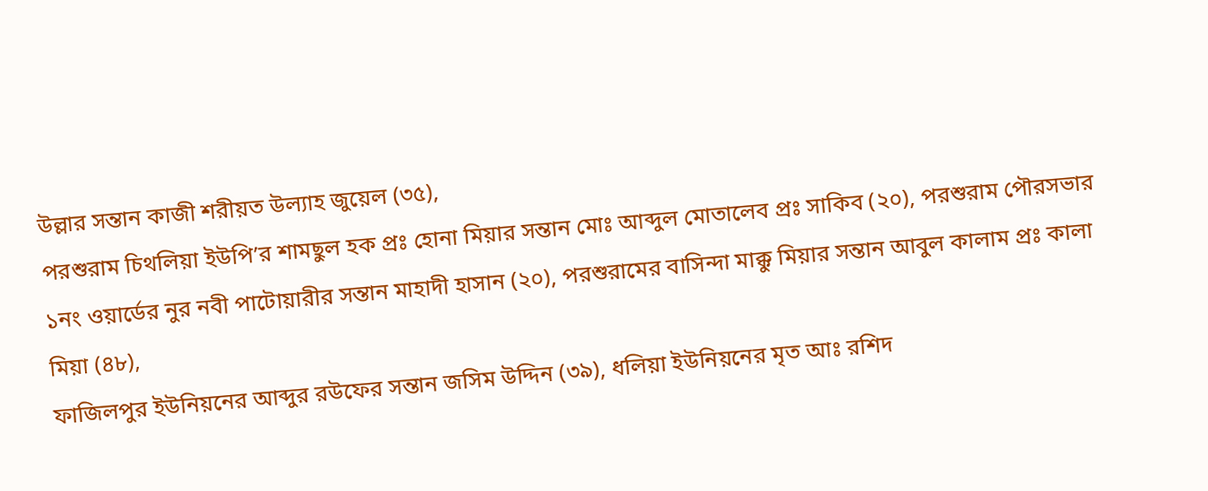উল্লার সন্তান কাজী শরীয়ত উল্যাহ জুয়েল (৩৫),
পরশুরাম চিথলিয়া ইউপি’র শামছুল হক প্রঃ হোনা মিয়ার সন্তান মোঃ আব্দুল মোতালেব প্রঃ সাকিব (২০), পরশুরাম পৌরসভার ১নং ওয়ার্ডের নুর নবী পাটোয়ারীর সন্তান মাহাদী হাসান (২০), পরশুরামের বাসিন্দা মাক্কু মিয়ার সন্তান আবুল কালাম প্রঃ কালা মিয়া (৪৮),
ফাজিলপুর ইউনিয়নের আব্দুর রউফের সন্তান জসিম উদ্দিন (৩৯), ধলিয়া ইউনিয়নের মৃত আঃ রশিদ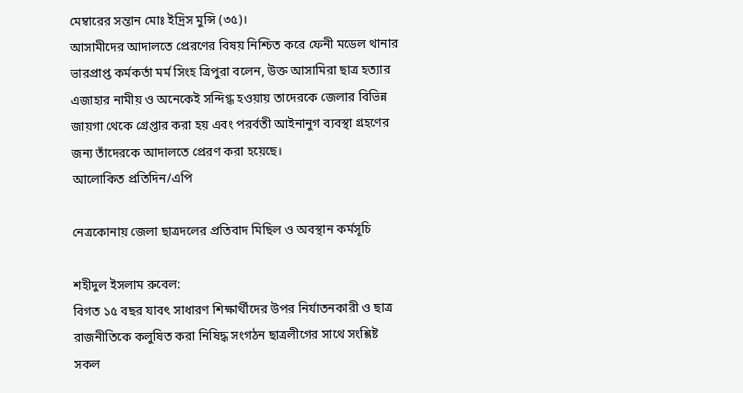মেম্বারের সন্তান মোঃ ইদ্রিস মুন্সি (৩৫)।
আসামীদের আদালতে প্রেরণের বিষয় নিশ্চিত করে ফেনী মডেল থানার ভারপ্রাপ্ত কর্মকর্তা মর্ম সিংহ ত্রিপুরা বলেন, উক্ত আসামিরা ছাত্র হত্যার এজাহার নামীয় ও অনেকেই সন্দিগ্ধ হওয়ায় তাদেরকে জেলার বিভিন্ন জায়গা থেকে গ্রেপ্তার করা হয় এবং পরর্বতী আইনানুগ ব্যবস্থা গ্রহণের জন্য তাঁদেরকে আদালতে প্রেরণ করা হয়েছে।
আলোকিত প্রতিদিন/এপি

নেত্রকোনায় জেলা ছাত্রদলের প্রতিবাদ মিছিল ও অবস্থান কর্মসূচি

শহীদুল ইসলাম রুবেল:
বিগত ১৫ বছর যাবৎ সাধারণ শিক্ষার্থীদের উপর নির্যাতনকারী ও ছাত্র রাজনীতিকে কলুষিত করা নিষিদ্ধ সংগঠন ছাত্রলীগের সাথে সংশ্লিষ্ট সকল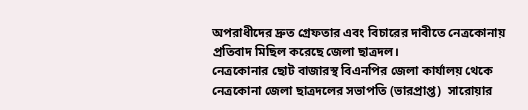অপরাধীদের দ্রুত গ্রেফতার এবং বিচারের দাবীতে নেত্রকোনায় প্রতিবাদ মিছিল করেছে জেলা ছাত্রদল।
নেত্রকোনার ছোট বাজারস্থ বিএনপির জেলা কার্যালয় থেকে নেত্রকোনা জেলা ছাত্রদলের সভাপতি (ভারপ্রাপ্ত)  সারোয়ার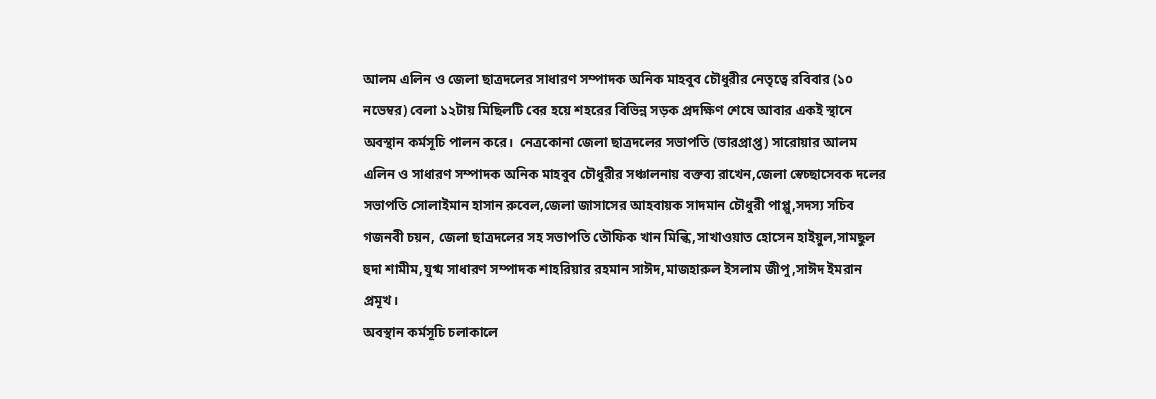আলম এলিন ও জেলা ছাত্রদলের সাধারণ সম্পাদক অনিক মাহবুব চৌধুরীর নেতৃত্বে রবিবার (১০ নভেম্বর) বেলা ১২টায় মিছিলটি বের হয়ে শহরের বিভিন্ন সড়ক প্রদক্ষিণ শেষে আবার একই স্থানে অবস্থান কর্মসূচি পালন করে।  নেত্রকোনা জেলা ছাত্রদলের সভাপতি (ভারপ্রাপ্ত) সারোয়ার আলম এলিন ও সাধারণ সম্পাদক অনিক মাহবুব চৌধুরীর সঞ্চালনায় বক্তব্য রাখেন,জেলা স্বেচ্ছাসেবক দলের সভাপতি সোলাইমান হাসান রুবেল,জেলা জাসাসের আহবায়ক সাদমান চৌধুরী পাপ্পু,সদস্য সচিব গজনবী চয়ন, জেলা ছাত্রদলের সহ সভাপতি তৌফিক খান মিল্কি,সাখাওয়াত হোসেন হাইয়ুল,সামছুল হুদা শামীম,যুগ্ম সাধারণ সম্পাদক শাহরিয়ার রহমান সাঈদ,মাজহারুল ইসলাম জীপু,সাঈদ ইমরান প্রমূখ।
অবস্থান কর্মসূচি চলাকালে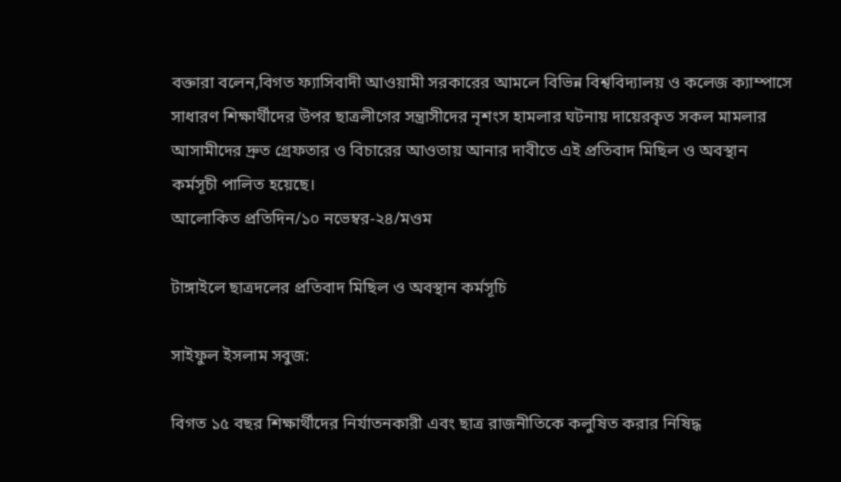বক্তারা বলেন,বিগত ফ্যাসিবাদী আওয়ামী সরকারের আমলে বিভিন্ন বিশ্ববিদ্যালয় ও কলেজ ক্যাম্পাসে সাধারণ শিক্ষার্থীদের উপর ছাত্রলীগের সন্ত্রাসীদের নৃশংস হামলার ঘটনায় দায়েরকৃত সকল মামলার আসামীদের দ্রুত গ্রেফতার ও বিচারের আওতায় আনার দাবীতে এই প্রতিবাদ মিছিল ও অবস্থান কর্মসূচী পালিত হয়েছে।
আলোকিত প্রতিদিন/১০ নভেম্বর-২৪/মওম

টাঙ্গাইলে ছাত্রদলের প্রতিবাদ মিছিল ও অবস্থান কর্মসূচি

সাইফুল ইসলাম সবুজ:

বিগত ১৫ বছর শিক্ষার্থীদের নির্যাতনকারী এবং ছাত্র রাজনীতিকে কলুষিত করার নিষিদ্ধ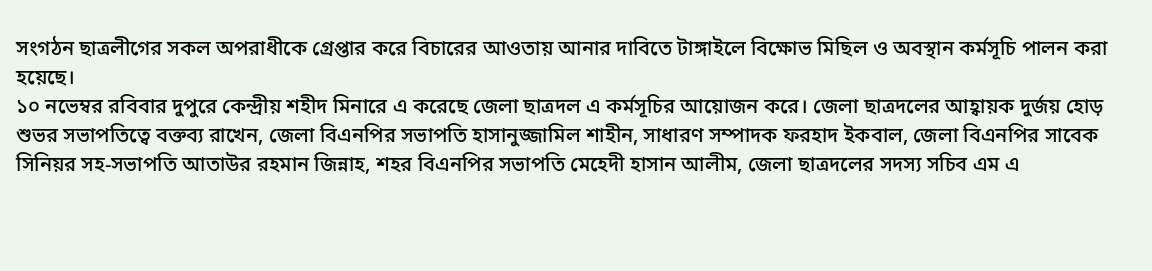সংগঠন ছাত্রলীগের সকল অপরাধীকে গ্রেপ্তার করে বিচারের আওতায় আনার দাবিতে টাঙ্গাইলে বিক্ষোভ মিছিল ও অবস্থান কর্মসূচি পালন করা হয়েছে।
১০ নভেম্বর রবিবার দুপুরে কেন্দ্রীয় শহীদ মিনারে এ করেছে জেলা ছাত্রদল এ কর্মসূচির আয়োজন করে। জেলা ছাত্রদলের আহ্বায়ক দুর্জয় হোড় শুভর সভাপতিত্বে বক্তব্য রাখেন, জেলা বিএনপির সভাপতি হাসানুজ্জামিল শাহীন, সাধারণ সম্পাদক ফরহাদ ইকবাল, জেলা বিএনপির সাবেক সিনিয়র সহ-সভাপতি আতাউর রহমান জিন্নাহ, শহর বিএনপির সভাপতি মেহেদী হাসান আলীম, জেলা ছাত্রদলের সদস্য সচিব এম এ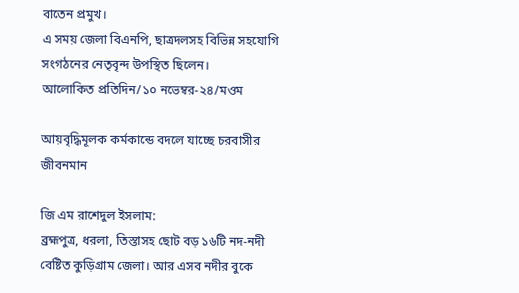বাতেন প্রমুখ।
এ সময় জেলা বিএনপি, ছাত্রদলসহ বিভিন্ন সহযোগি সংগঠনের নেতৃবৃন্দ উপস্থিত ছিলেন।
আলোকিত প্রতিদিন/১০ নভেম্বর-২৪/মওম

আয়বৃদ্ধিমূলক কর্মকান্ডে বদলে যাচ্ছে চরবাসীর জীবনমান

জি এম রাশেদুল ইসলাম:
ব্রহ্মপুত্র, ধরলা, তিস্তাসহ ছোট বড় ১৬টি নদ-নদী বেষ্টিত কুড়িগ্রাম জেলা। আর এসব নদীর বুকে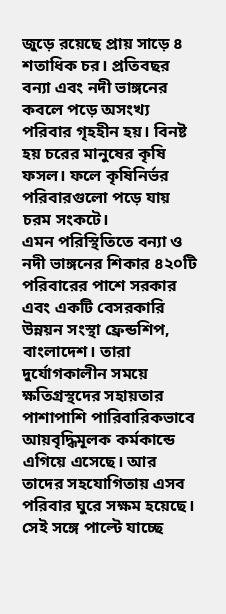জুড়ে রয়েছে প্রায় সাড়ে ৪ শতাধিক চর। প্রতিবছর বন্যা এবং নদী ভাঙ্গনের কবলে পড়ে অসংখ্য পরিবার গৃহহীন হয়। বিনষ্ট হয় চরের মানুষের কৃষি ফসল। ফলে কৃষিনির্ভর পরিবারগুলো পড়ে যায় চরম সংকটে।
এমন পরিস্থিতিতে বন্যা ও নদী ভাঙ্গনের শিকার ৪২০টি পরিবারের পাশে সরকার এবং একটি বেসরকারি উন্নয়ন সংস্থা ফ্রেন্ডশিপ, বাংলাদেশ। তারা দুর্যোগকালীন সময়ে ক্ষতিগ্রস্থদের সহায়তার পাশাপাশি পারিবারিকভাবে আয়বৃদ্ধিমূলক কর্মকান্ডে এগিয়ে এসেছে। আর তাদের সহযোগিতায় এসব পরিবার ঘুরে সক্ষম হয়েছে। সেই সঙ্গে পাল্টে যাচ্ছে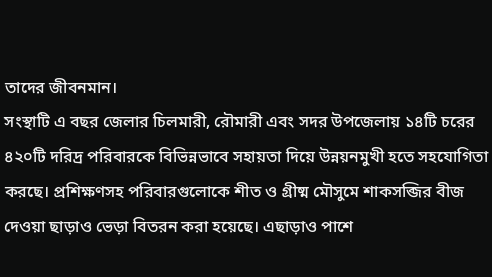তাদের জীবনমান।
সংস্থাটি এ বছর জেলার চিলমারী, রৌমারী এবং সদর উপজেলায় ১৪টি চরের ৪২০টি দরিদ্র পরিবারকে বিভিন্নভাবে সহায়তা দিয়ে উন্নয়নমুখী হতে সহযোগিতা করছে। প্রশিক্ষণসহ পরিবারগুলোকে শীত ও গ্রীষ্ম মৌসুমে শাকসব্জির বীজ দেওয়া ছাড়াও ভেড়া বিতরন করা হয়েছে। এছাড়াও পাশে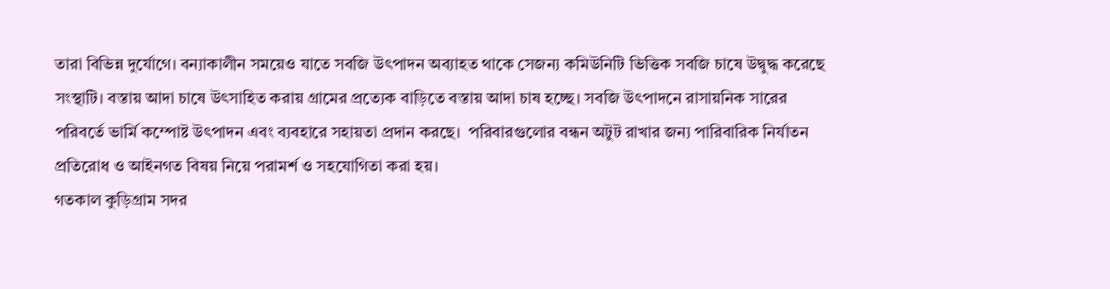তারা বিভিন্ন দুর্যোগে। বন্যাকালীন সময়েও যাতে সবজি উৎপাদন অব্যাহত থাকে সেজন্য কমিউনিটি ভিত্তিক সবজি চাষে উদ্বুদ্ধ করেছে সংস্থাটি। বস্তায় আদা চাষে উৎসাহিত করায় গ্রামের প্রত্যেক বাড়িতে বস্তায় আদা চাষ হচ্ছে। সবজি উৎপাদনে রাসায়নিক সারের পরিবর্তে ভার্মি কম্পোষ্ট উৎপাদন এবং ব্যবহারে সহায়তা প্রদান করছে।  পরিবারগুলোর বন্ধন অটুট রাখার জন্য পারিবারিক নির্যাতন প্রতিরোধ ও আইনগত বিষয় নিয়ে পরামর্শ ও সহযোগিতা করা হয়।
গতকাল কুড়িগ্রাম সদর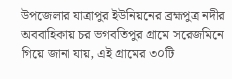উপজেলার যাত্রাপুর ইউনিয়নের ব্রহ্মপুত্র নদীর অববাহিকায় চর ভগবতিপুর গ্রামে সরেজমিনে গিয়ে জানা যায়, এই গ্রামের ৩০টি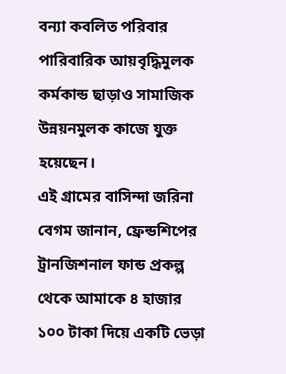বন্যা কবলিত পরিবার পারিবারিক আয়বৃদ্ধিমুলক কর্মকান্ড ছাড়াও সামাজিক উন্নয়নমুলক কাজে যুক্ত হয়েছেন।
এই গ্রামের বাসিন্দা জরিনা বেগম জানান, ফ্রেন্ডশিপের ট্রানজিশনাল ফান্ড প্রকল্প থেকে আমাকে ৪ হাজার ১০০ টাকা দিয়ে একটি ভেড়া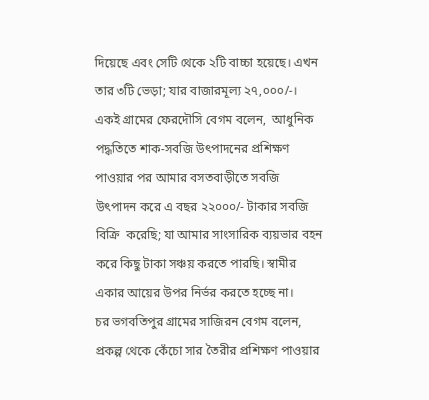দিয়েছে এবং সেটি থেকে ২টি বাচ্চা হয়েছে। এখন তার ৩টি ভেড়া; যার বাজারমূল্য ২৭,০০০/-। একই গ্রামের ফেরদৌসি বেগম বলেন,  আধুনিক পদ্ধতিতে শাক-সবজি উৎপাদনের প্রশিক্ষণ পাওয়ার পর আমার বসতবাড়ীতে সবজি উৎপাদন করে এ বছর ২২০০০/- টাকার সবজি বিক্রি  করেছি; যা আমার সাংসারিক ব্যয়ভার বহন করে কিছু টাকা সঞ্চয় করতে পারছি। স্বামীর একার আয়ের উপর নির্ভর করতে হচ্ছে না।
চর ভগবতিপুর গ্রামের সাজিরন বেগম বলেন, প্রকল্প থেকে কেঁচো সার তৈরীর প্রশিক্ষণ পাওয়ার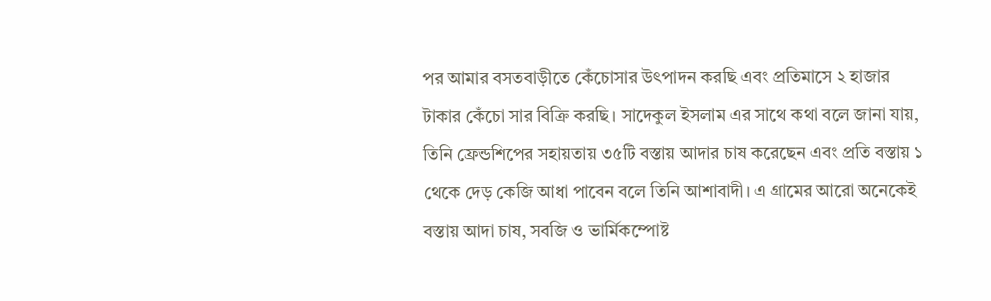পর আমার বসতবাড়ীতে কেঁচোসার উৎপাদন করছি এবং প্রতিমাসে ২ হাজার টাকার কেঁচো সার বিক্রি করছি। সাদেকুল ইসলাম এর সাথে কথা বলে জানা যায়, তিনি ফ্রেন্ডশিপের সহায়তায় ৩৫টি বস্তায় আদার চাষ করেছেন এবং প্রতি বস্তায় ১ থেকে দেড় কেজি আধা পাবেন বলে তিনি আশাবাদী। এ গ্রামের আরো অনেকেই বস্তায় আদা চাষ, সবজি ও ভার্মিকম্পোষ্ট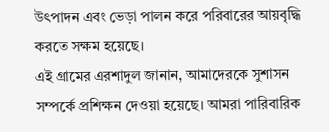উৎপাদন এবং ভেড়া পালন করে পরিবারের আয়বৃদ্ধি করতে সক্ষম হয়েছে।
এই গ্রামের এরশাদুল জানান, আমাদেরকে সুশাসন সম্পর্কে প্রশিক্ষন দেওয়া হয়েছে। আমরা পারিবারিক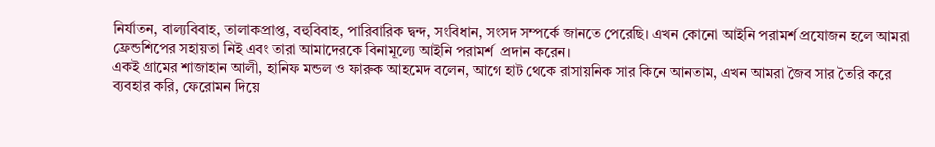নির্যাতন, বাল্যবিবাহ, তালাকপ্রাপ্ত, বহুবিবাহ, পারিবারিক দ্বন্দ, সংবিধান, সংসদ সম্পর্কে জানতে পেরেছি। এখন কোনো আইনি পরামর্শ প্রযোজন হলে আমরা ফ্রেন্ডশিপের সহায়তা নিই এবং তারা আমাদেরকে বিনামূল্যে আইনি পরামর্শ  প্রদান করেন।
একই গ্রামের শাজাহান আলী, হানিফ মন্ডল ও ফারুক আহমেদ বলেন, আগে হাট থেকে রাসায়নিক সার কিনে আনতাম, এখন আমরা জৈব সার তৈরি করে ব্যবহার করি, ফেরোমন দিয়ে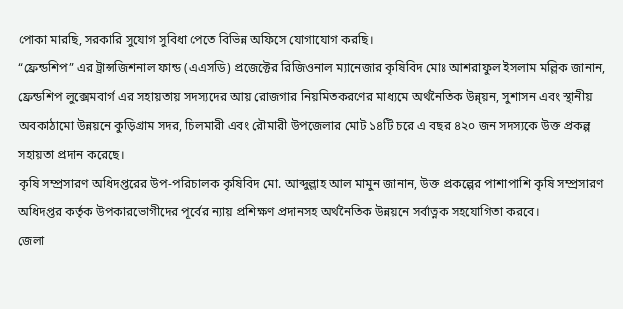পোকা মারছি, সরকারি সুযোগ সুবিধা পেতে বিভিন্ন অফিসে যোগাযোগ করছি।
“ফ্রেন্ডশিপ” এর ট্রান্সজিশনাল ফান্ড (এএসডি) প্রজেক্টের রিজিওনাল ম্যানেজার কৃষিবিদ মোঃ আশরাফুল ইসলাম মল্লিক জানান, ফ্রেন্ডশিপ লুক্সেমবার্গ এর সহায়তায় সদস্যদের আয় রোজগার নিয়মিতকরণের মাধ্যমে অর্থনৈতিক উন্ন্য়ন, সুশাসন এবং স্থানীয় অবকাঠামো উন্নয়নে কুড়িগ্রাম সদর, চিলমারী এবং রৌমারী উপজেলার মোট ১৪টি চরে এ বছর ৪২০ জন সদস্যকে উক্ত প্রকল্প সহায়তা প্রদান করেছে।
কৃষি সম্প্রসারণ অধিদপ্তরের উপ-পরিচালক কৃষিবিদ মো. আব্দুল্লাহ আল মামুন জানান, উক্ত প্রকল্পের পাশাপাশি কৃষি সম্প্রসারণ অধিদপ্তর কর্তৃক উপকারভোগীদের পূর্বের ন্যায় প্রশিক্ষণ প্রদানসহ অর্থনৈতিক উন্নয়নে সর্বাত্নক সহযোগিতা করবে।
জেলা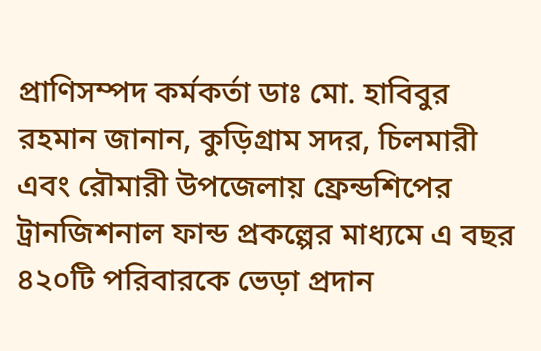প্রাণিসম্পদ কর্মকর্তা ডাঃ মো. হাবিবুর রহমান জানান, কুড়িগ্রাম সদর, চিলমারী এবং রৌমারী উপজেলায় ফ্রেন্ডশিপের ট্রানজিশনাল ফান্ড প্রকল্পের মাধ্যমে এ বছর ৪২০টি পরিবারকে ভেড়া প্রদান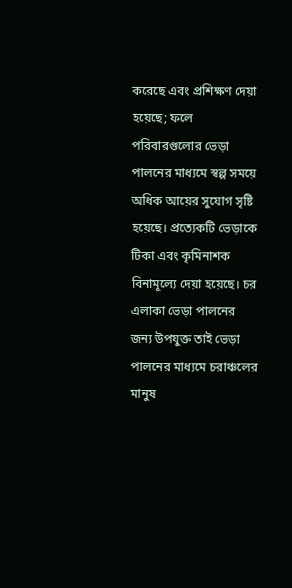করেছে এবং প্রশিক্ষণ দেয়া হয়েছে; ফলে পরিবারগুলোর ভেড়া পালনের মাধ্যমে স্বল্প সময়ে অধিক আয়ের সুযোগ সৃষ্টি হয়েছে। প্রত্যেকটি ভেড়াকে টিকা এবং কৃমিনাশক বিনামূল্যে দেয়া হয়েছে। চর এলাকা ভেড়া পালনের জন্য উপযুক্ত তাই ভেড়া পালনের মাধ্যমে চরাঞ্চলের মানুষ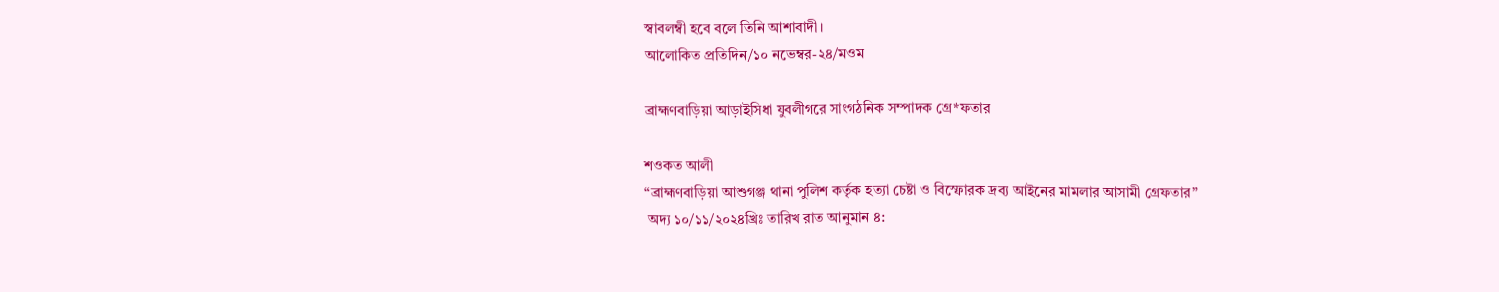স্বাবলম্বী হবে বলে তিনি আশাবাদী।
আলোকিত প্রতিদিন/১০ নভেম্বর-২৪/মওম

ব্রাহ্মণবাড়িয়া আড়াইসিধা যুবলীগরে সাংগঠনিক সম্পাদক গ্রে*ফতার

শওকত আলী
“ব্রাহ্মণবাড়িয়া আশুগঞ্জ থানা পুলিশ কর্তৃক হত্যা চেষ্টা ও বিস্ফোরক দ্রব্য আইনের মামলার আসামী গ্রেফতার”
 অদ্য ১০/১১/২০২৪খ্রিঃ তারিখ রাত আনুমান ৪: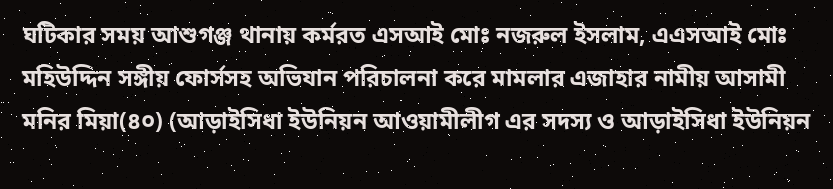ঘটিকার সময় আশুগঞ্জ থানায় কর্মরত এসআই মোঃ নজরুল ইসলাম, এএসআই মোঃ মহিউদ্দিন সঙ্গীয় ফোর্সসহ অভিযান পরিচালনা করে মামলার এজাহার নামীয় আসামী মনির মিয়া(৪০) (আড়াইসিধা ইউনিয়ন আওয়ামীলীগ এর সদস্য ও আড়াইসিধা ইউনিয়ন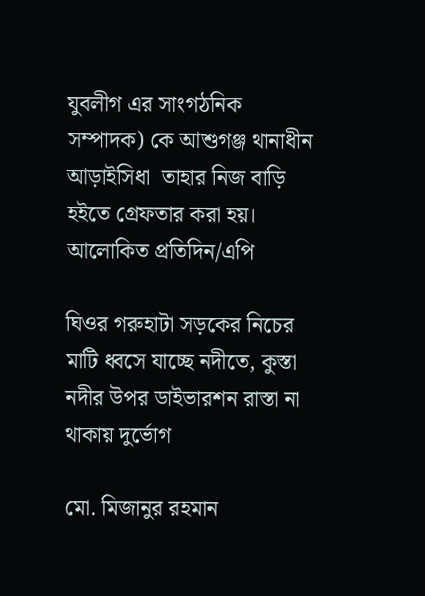যুবলীগ এর সাংগঠনিক সম্পাদক) কে আশুগঞ্জ থানাধীন আড়াইসিধা  তাহার নিজ বাড়ি হইতে গ্রেফতার করা হয়।
আলোকিত প্রতিদিন/এপি

ঘিওর গরুহাটা সড়কের নিচের মাটি ধ্বসে যাচ্ছে নদীতে, কুস্তা নদীর উপর ডাইভারশন রাস্তা না থাকায় দুর্ভোগ

মো. মিজানুর রহমান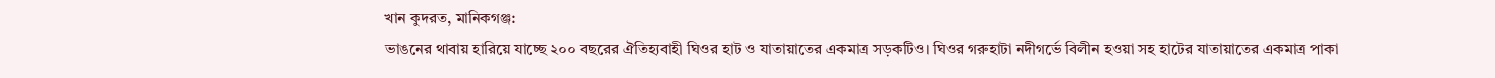খান কুদরত, মানিকগঞ্জ:
ভাঙনের থাবায় হারিয়ে যাচ্ছে ২০০ বছরের ঐতিহ্যবাহী ঘিওর হাট ও যাতায়াতের একমাত্র সড়কটিও। ঘিওর গরুহাটা নদীগর্ভে বিলীন হওয়া সহ হাটের যাতায়াতের একমাত্র পাকা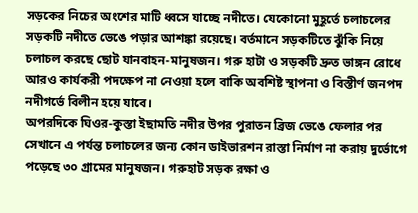সড়কের নিচের অংশের মাটি ধ্বসে যাচ্ছে নদীতে। যেকোনো মুহূর্তে চলাচলের সড়কটি নদীতে ভেঙে পড়ার আশঙ্কা রয়েছে। বর্তমানে সড়কটিতে ঝুঁকি নিয়ে চলাচল করছে ছোট যানবাহন-মানুষজন। গরু হাটা ও সড়কটি দ্রুত ভাঙ্গন রোধে আরও কার্যকরী পদক্ষেপ না নেওয়া হলে বাকি অবশিষ্ট স্থাপনা ও বিস্তীর্ণ জনপদ নদীগর্ভে বিলীন হয়ে যাবে।
অপরদিকে ঘিওর-কুস্তা ইছামতি নদীর উপর পুরাতন ব্রিজ ভেঙে ফেলার পর সেখানে এ পর্যন্ত চলাচলের জন্য কোন ডাইভারশন রাস্তা নির্মাণ না করায় দুর্ভোগে পড়েছে ৩০ গ্রামের মানুষজন। গরুহাট সড়ক রক্ষা ও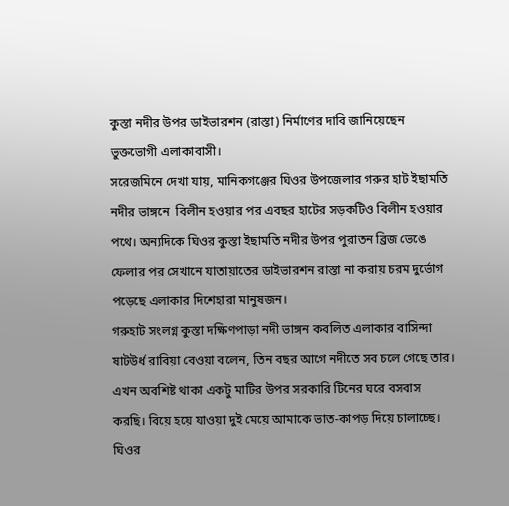কুস্তা নদীর উপর ডাইভারশন (রাস্তা) নির্মাণের দাবি জানিয়েছেন ভুক্তভোগী এলাকাবাসী।
সরেজমিনে দেখা যায়, মানিকগঞ্জের ঘিওর উপজেলার গরুর হাট ইছামতি নদীর ভাঙ্গনে  বিলীন হওয়ার পর এবছর হাটের সড়কটিও বিলীন হওয়ার পথে। অন্যদিকে ঘিওর কুস্তা ইছামতি নদীর উপর পুরাতন ব্রিজ ভেঙে ফেলার পর সেখানে যাতায়াতের ডাইভারশন রাস্তা না করায় চরম দুর্ভোগ পড়েছে এলাকার দিশেহারা মানুষজন।
গরুহাট সংলগ্ন কুস্তা দক্ষিণপাড়া নদী ভাঙ্গন কবলিত এলাকার বাসিন্দা ষাটউর্ধ রাবিয়া বেওয়া বলেন, তিন বছর আগে নদীতে সব চলে গেছে তার। এখন অবশিষ্ট থাকা একটু মাটির উপর সরকারি টিনের ঘরে বসবাস করছি। বিয়ে হয়ে যাওয়া দুই মেয়ে আমাকে ভাত-কাপড় দিয়ে চালাচ্ছে।
ঘিওর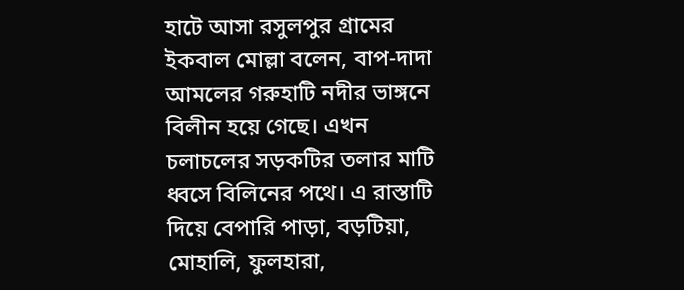হাটে আসা রসুলপুর গ্রামের ইকবাল মোল্লা বলেন, বাপ-দাদা আমলের গরুহাটি নদীর ভাঙ্গনে বিলীন হয়ে গেছে। এখন চলাচলের সড়কটির তলার মাটি ধ্বসে বিলিনের পথে। এ রাস্তাটি দিয়ে বেপারি পাড়া, বড়টিয়া, মোহালি, ফুলহারা,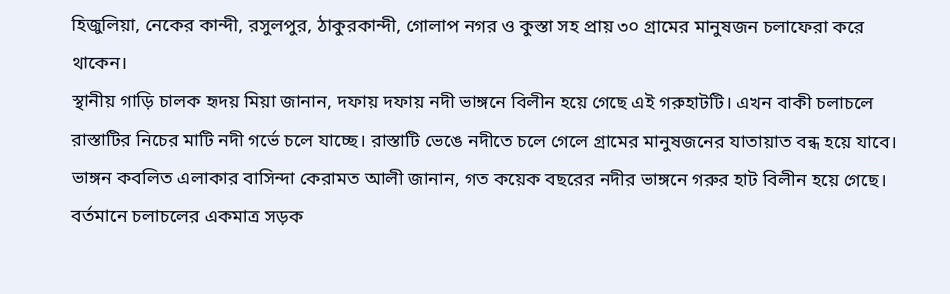হিজুলিয়া, নেকের কান্দী, রসুলপুর, ঠাকুরকান্দী, গোলাপ নগর ও কুস্তা সহ প্রায় ৩০ গ্রামের মানুষজন চলাফেরা করে থাকেন।
স্থানীয় গাড়ি চালক হৃদয় মিয়া জানান, দফায় দফায় নদী ভাঙ্গনে বিলীন হয়ে গেছে এই গরুহাটটি। এখন বাকী চলাচলে রাস্তাটির নিচের মাটি নদী গর্ভে চলে যাচ্ছে। রাস্তাটি ভেঙে নদীতে চলে গেলে গ্রামের মানুষজনের যাতায়াত বন্ধ হয়ে যাবে।
ভাঙ্গন কবলিত এলাকার বাসিন্দা কেরামত আলী জানান, গত কয়েক বছরের নদীর ভাঙ্গনে গরুর হাট বিলীন হয়ে গেছে। বর্তমানে চলাচলের একমাত্র সড়ক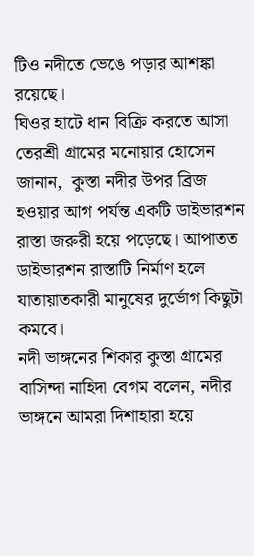টিও নদীতে ভেঙে পড়ার আশঙ্কা রয়েছে।
ঘিওর হাটে ধান বিক্রি করতে আসা তেরশ্রী গ্রামের মনোয়ার হোসেন জানান,  কুস্তা নদীর উপর ব্রিজ হওয়ার আগ পর্যন্ত একটি ডাইভারশন রাস্তা জরুরী হয়ে পড়েছে। আপাতত  ডাইভারশন রাস্তাটি নির্মাণ হলে যাতায়াতকারী মানুষের দুর্ভোগ কিছুটা কমবে।
নদী ভাঙ্গনের শিকার কুস্তা গ্রামের বাসিন্দা নাহিদা বেগম বলেন, নদীর ভাঙ্গনে আমরা দিশাহারা হয়ে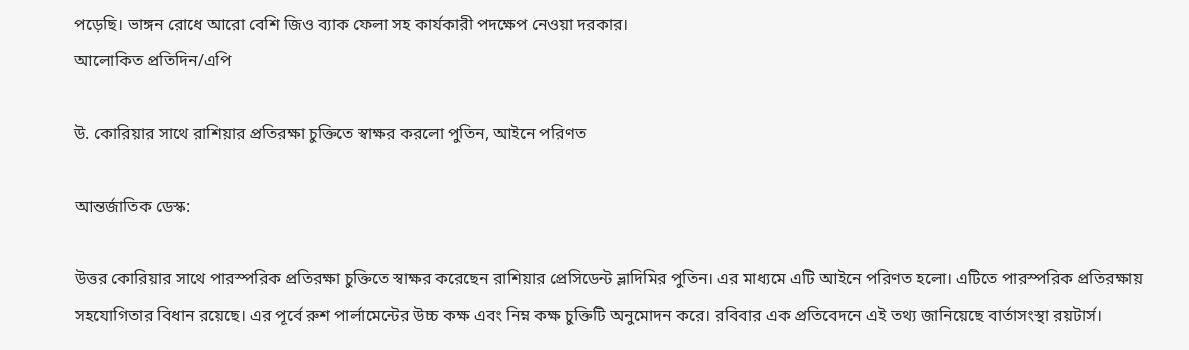পড়েছি। ভাঙ্গন রোধে আরো বেশি জিও ব্যাক ফেলা সহ কার্যকারী পদক্ষেপ নেওয়া দরকার।
আলোকিত প্রতিদিন/এপি

উ. কোরিয়ার সাথে রাশিয়ার প্রতিরক্ষা চুক্তিতে স্বাক্ষর করলো পুতিন, আইনে পরিণত

আন্তর্জাতিক ডেস্ক:

উত্তর কোরিয়ার সাথে পারস্পরিক প্রতিরক্ষা চুক্তিতে স্বাক্ষর করেছেন রাশিয়ার প্রেসিডেন্ট ভ্লাদিমির পুতিন। এর মাধ্যমে এটি আইনে পরিণত হলো। এটিতে পারস্পরিক প্রতিরক্ষায় সহযোগিতার বিধান রয়েছে। এর পূর্বে রুশ পার্লামেন্টের উচ্চ কক্ষ এবং নিম্ন কক্ষ চুক্তিটি অনুমোদন করে। রবিবার এক প্রতিবেদনে এই তথ্য জানিয়েছে বার্তাসংস্থা রয়টার্স।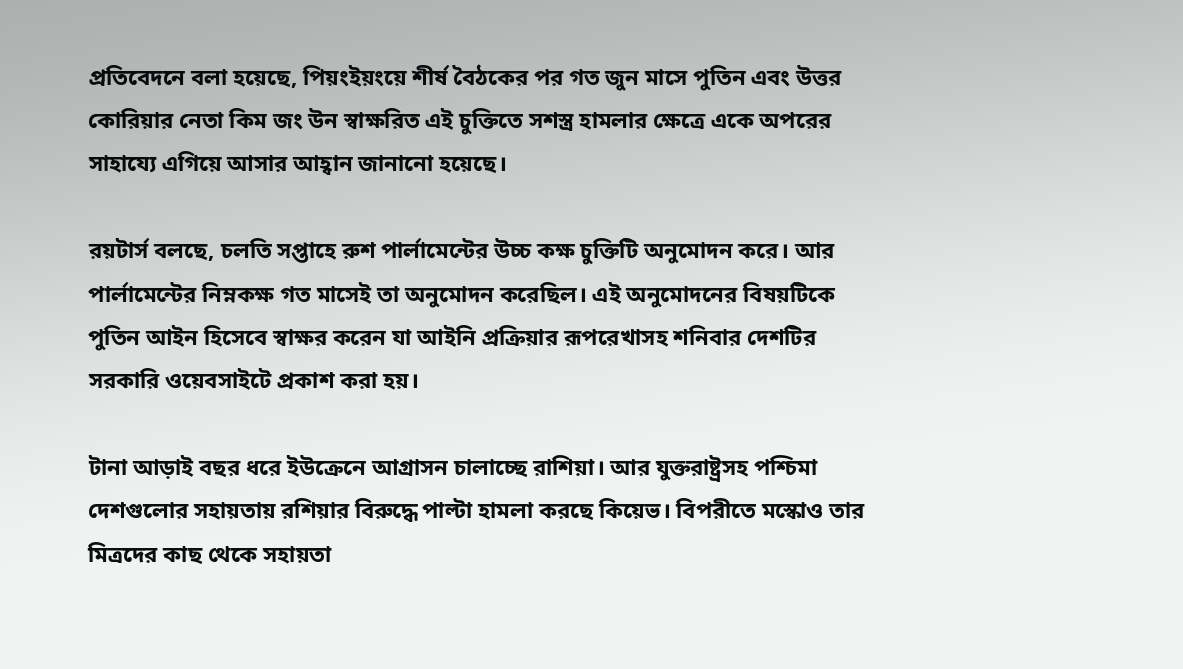প্রতিবেদনে বলা হয়েছে, পিয়ংইয়ংয়ে শীর্ষ বৈঠকের পর গত জুন মাসে পুতিন এবং উত্তর কোরিয়ার নেতা কিম জং উন স্বাক্ষরিত এই চুক্তিতে সশস্ত্র হামলার ক্ষেত্রে একে অপরের সাহায্যে এগিয়ে আসার আহ্বান জানানো হয়েছে।

রয়টার্স বলছে, চলতি সপ্তাহে রুশ পার্লামেন্টের উচ্চ কক্ষ চুক্তিটি অনুমোদন করে। আর পার্লামেন্টের নিম্নকক্ষ গত মাসেই তা অনুমোদন করেছিল। এই অনুমোদনের বিষয়টিকে পুতিন আইন হিসেবে স্বাক্ষর করেন যা আইনি প্রক্রিয়ার রূপরেখাসহ শনিবার দেশটির সরকারি ওয়েবসাইটে প্রকাশ করা হয়।

টানা আড়াই বছর ধরে ইউক্রেনে আগ্রাসন চালাচ্ছে রাশিয়া। আর যুক্তরাষ্ট্রসহ পশ্চিমা দেশগুলোর সহায়তায় রশিয়ার বিরুদ্ধে পাল্টা হামলা করছে কিয়েভ। বিপরীতে মস্কোও তার মিত্রদের কাছ থেকে সহায়তা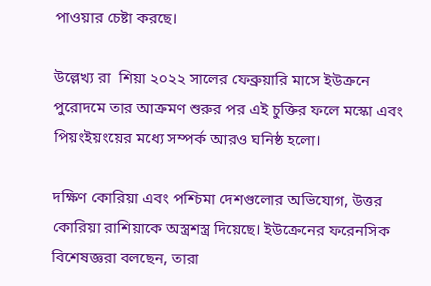পাওয়ার চেষ্টা করছে।

উল্লেখ্য রা  শিয়া ২০২২ সালের ফেব্রুয়ারি মাসে ইউক্রনে পুরোদমে তার আক্রমণ শুরুর পর এই চুক্তির ফলে মস্কো এবং পিয়ংইয়ংয়ের মধ্যে সম্পর্ক আরও ঘনিষ্ঠ হলো।

দক্ষিণ কোরিয়া এবং পশ্চিমা দেশগুলোর অভিযোগ, উত্তর কোরিয়া রাশিয়াকে অস্ত্রশস্ত্র দিয়েছে। ইউক্রেনের ফরেনসিক বিশেষজ্ঞরা বলছেন, তারা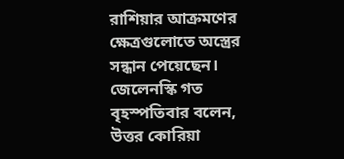রাশিয়ার আক্রমণের ক্ষেত্রগুলোতে অস্ত্রের সন্ধান পেয়েছেন। জেলেনস্কি গত বৃহস্পতিবার বলেন, উত্তর কোরিয়া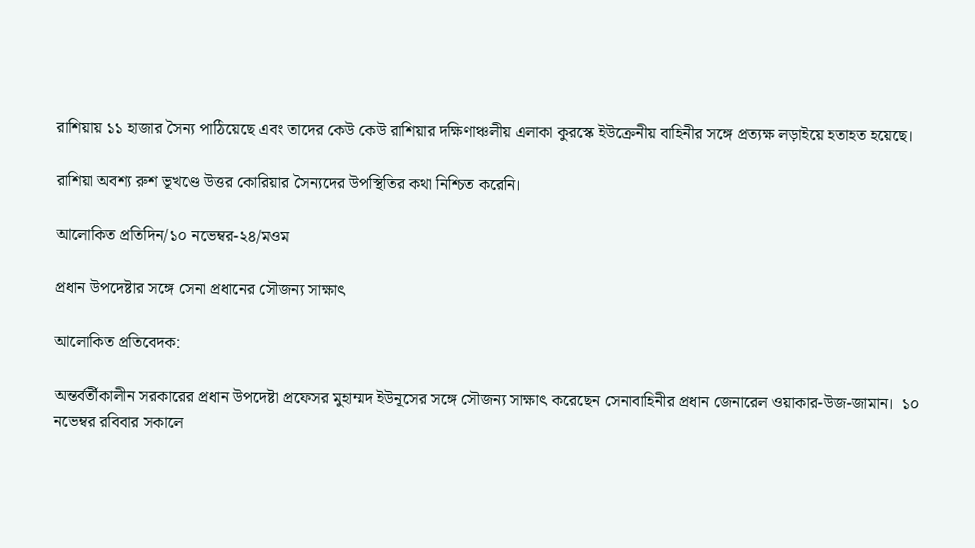রাশিয়ায় ১১ হাজার সৈন্য পাঠিয়েছে এবং তাদের কেউ কেউ রাশিয়ার দক্ষিণাঞ্চলীয় এলাকা কুরস্কে ইউক্রেনীয় বাহিনীর সঙ্গে প্রত্যক্ষ লড়াইয়ে হতাহত হয়েছে।

রাশিয়া অবশ্য রুশ ভূখণ্ডে উত্তর কোরিয়ার সৈন্যদের উপস্থিতির কথা নিশ্চিত করেনি।

আলোকিত প্রতিদিন/১০ নভেম্বর-২৪/মওম

প্রধান উপদেষ্টার সঙ্গে সেনা প্রধানের সৌজন্য সাক্ষাৎ

আলোকিত প্রতিবেদক:

অন্তর্বর্তীকালীন সরকারের প্রধান উপদেষ্টা প্রফেসর মুহাম্মদ ইউনূসের সঙ্গে সৌজন্য সাক্ষাৎ করেছেন সেনাবাহিনীর প্রধান জেনারেল ওয়াকার-উজ-জামান।  ১০ নভেম্বর রবিবার সকালে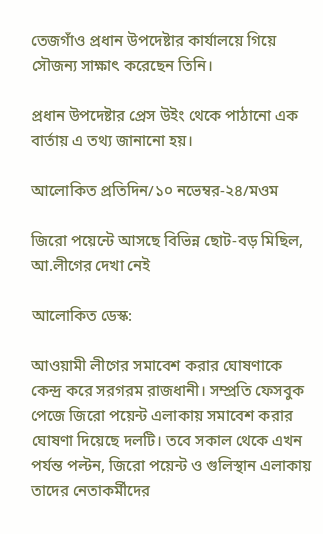তেজগাঁও প্রধান উপদেষ্টার কার্যালয়ে গিয়ে সৌজন্য সাক্ষাৎ করেছেন তিনি।

প্রধান উপদেষ্টার প্রেস উইং থেকে পাঠানো এক বার্তায় এ তথ্য জানানো হয়।

আলোকিত প্রতিদিন/১০ নভেম্বর-২৪/মওম

জিরো পয়েন্টে আসছে বিভিন্ন ছোট-বড় মিছিল, আ.লীগের দেখা নেই

আলোকিত ডেস্ক:

আওয়ামী লীগের সমাবেশ করার ঘোষণাকে কেন্দ্র করে সরগরম রাজধানী। সম্প্রতি ফেসবুক পেজে জিরো পয়েন্ট এলাকায় সমাবেশ করার ঘোষণা দিয়েছে দলটি। তবে সকাল থেকে এখন পর্যন্ত পল্টন, জিরো পয়েন্ট ও গুলিস্থান এলাকায় তাদের নেতাকর্মীদের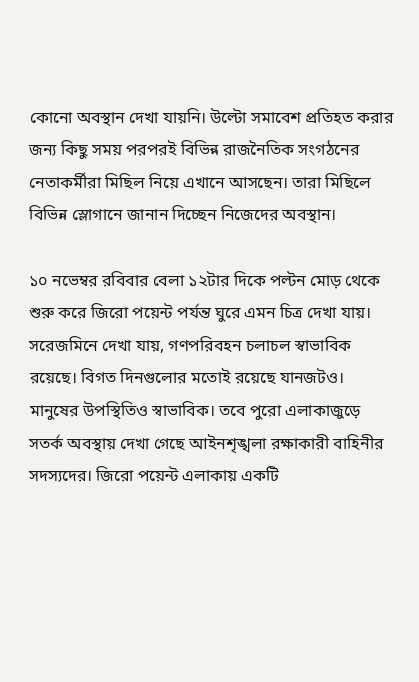কোনো অবস্থান দেখা যায়নি। উল্টো সমাবেশ প্রতিহত করার জন্য কিছু সময় পরপরই বিভিন্ন রাজনৈতিক সংগঠনের নেতাকর্মীরা মিছিল নিয়ে এখানে আসছেন। তারা মিছিলে বিভিন্ন স্লোগানে জানান দিচ্ছেন নিজেদের অবস্থান।

১০ নভেম্বর রবিবার বেলা ১২টার দিকে পল্টন মোড় থেকে শুরু করে জিরো পয়েন্ট পর্যন্ত ঘুরে এমন চিত্র দেখা যায়। সরেজমিনে দেখা যায়, গণপরিবহন চলাচল স্বাভাবিক রয়েছে। বিগত দিনগুলোর মতোই রয়েছে যানজটও। মানুষের উপস্থিতিও স্বাভাবিক। তবে পুরো এলাকাজুড়ে সতর্ক অবস্থায় দেখা গেছে আইনশৃঙ্খলা রক্ষাকারী বাহিনীর সদস্যদের। জিরো পয়েন্ট এলাকায় একটি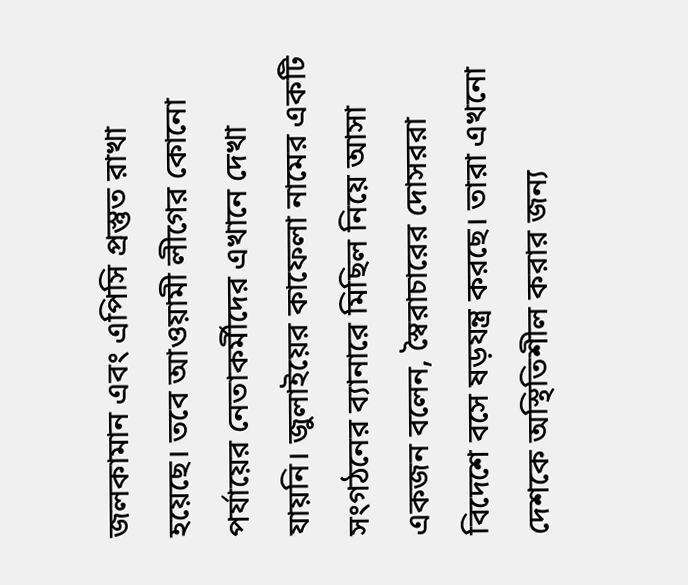জলকামান এবং এপিসি প্রস্তুত রাখা হয়েছে। তবে আওয়ামী লীগের কোনো পর্যায়ের নেতাকর্মীদের এখানে দেখা যায়নি। জুলাইয়ের কাফেলা নামের একটি সংগঠনের ব্যানারে মিছিল নিয়ে আসা একজন বলেন, স্বৈরাচারের দোসররা বিদেশে বসে ষড়যন্ত্র করছে। তারা এখনো দেশকে অস্থিতিশীল করার জন্য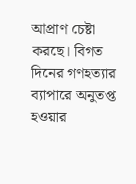আপ্রাণ চেষ্টা করছে। বিগত দিনের গণহত্যার ব্যাপারে অনুতপ্ত হওয়ার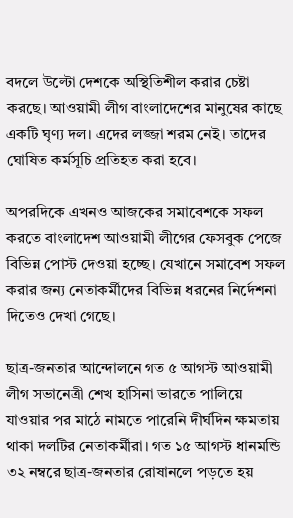বদলে উল্টো দেশকে অস্থিতিশীল করার চেষ্টা করছে। আওয়ামী লীগ বাংলাদেশের মানুষের কাছে একটি ঘৃণ্য দল। এদের লজ্জা শরম নেই। তাদের ঘোষিত কর্মসূচি প্রতিহত করা হবে।

অপরদিকে এখনও আজকের সমাবেশকে সফল করতে বাংলাদেশ আওয়ামী লীগের ফেসবুক পেজে বিভিন্ন পোস্ট দেওয়া হচ্ছে। যেখানে সমাবেশ সফল করার জন্য নেতাকর্মীদের বিভিন্ন ধরনের নির্দেশনা দিতেও দেখা গেছে।

ছাত্র-জনতার আন্দোলনে গত ৫ আগস্ট আওয়ামী লীগ সভানেত্রী শেখ হাসিনা ভারতে পালিয়ে যাওয়ার পর মাঠে নামতে পারেনি দীর্ঘদিন ক্ষমতায় থাকা দলটির নেতাকর্মীরা। গত ১৫ আগস্ট ধানমন্ডি ৩২ নম্বরে ছাত্র-জনতার রোষানলে পড়তে হয়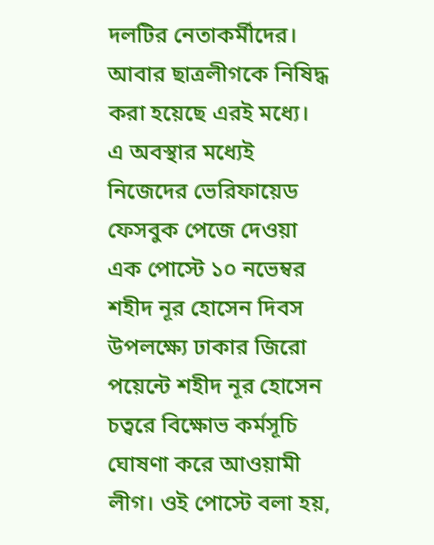দলটির নেতাকর্মীদের। আবার ছাত্রলীগকে নিষিদ্ধ করা হয়েছে এরই মধ্যে।  এ অবস্থার মধ্যেই নিজেদের ভেরিফায়েড ফেসবুক পেজে দেওয়া এক পোস্টে ১০ নভেম্বর শহীদ নূর হোসেন দিবস উপলক্ষ্যে ঢাকার জিরো পয়েন্টে শহীদ নূর হোসেন চত্বরে বিক্ষোভ কর্মসূচি ঘোষণা করে আওয়ামী লীগ। ওই পোস্টে বলা হয়,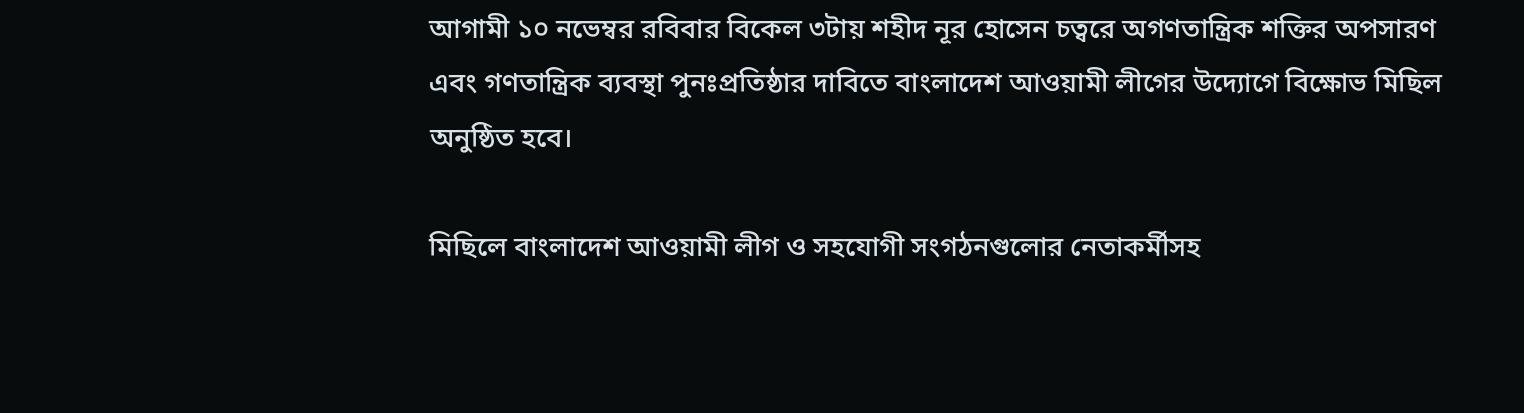আগামী ১০ নভেম্বর রবিবার বিকেল ৩টায় শহীদ নূর হোসেন চত্বরে অগণতান্ত্রিক শক্তির অপসারণ এবং গণতান্ত্রিক ব্যবস্থা পুনঃপ্রতিষ্ঠার দাবিতে বাংলাদেশ আওয়ামী লীগের উদ্যোগে বিক্ষোভ মিছিল অনুষ্ঠিত হবে।

মিছিলে বাংলাদেশ আওয়ামী লীগ ও সহযোগী সংগঠনগুলোর নেতাকর্মীসহ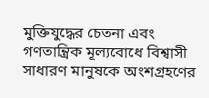মুক্তিযুদ্ধের চেতনা এবং গণতান্ত্রিক মূল্যবোধে বিশ্বাসী সাধারণ মানুষকে অংশগ্রহণের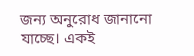জন্য অনুরোধ জানানো যাচ্ছে। একই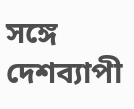সঙ্গে দেশব্যাপী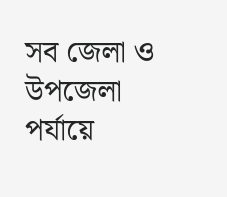সব জেলা ও উপজেলা পর্যায়ে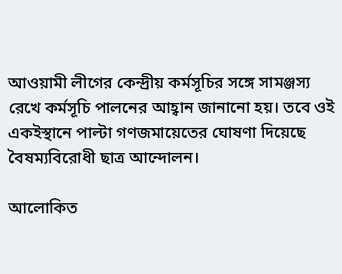আওয়ামী লীগের কেন্দ্রীয় কর্মসূচির সঙ্গে সামঞ্জস্য রেখে কর্মসূচি পালনের আহ্বান জানানো হয়। তবে ওই একইস্থানে পাল্টা গণজমায়েতের ঘোষণা দিয়েছে বৈষম্যবিরোধী ছাত্র আন্দোলন।

আলোকিত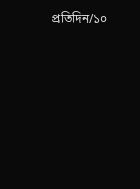প্রতিদিন/১০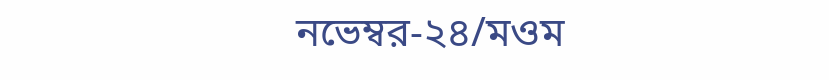নভেম্বর-২৪/মওম